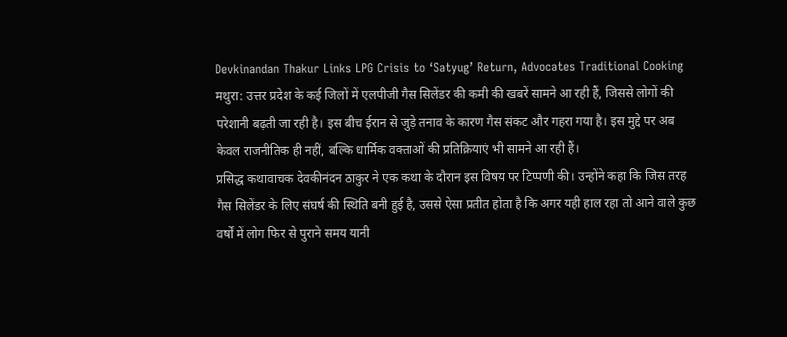Devkinandan Thakur Links LPG Crisis to ‘Satyug’ Return, Advocates Traditional Cooking
मथुरा: उत्तर प्रदेश के कई जिलों में एलपीजी गैस सिलेंडर की कमी की खबरें सामने आ रही हैं, जिससे लोगों की परेशानी बढ़ती जा रही है। इस बीच ईरान से जुड़े तनाव के कारण गैस संकट और गहरा गया है। इस मुद्दे पर अब केवल राजनीतिक ही नहीं, बल्कि धार्मिक वक्ताओं की प्रतिक्रियाएं भी सामने आ रही हैं।
प्रसिद्ध कथावाचक देवकीनंदन ठाकुर ने एक कथा के दौरान इस विषय पर टिप्पणी की। उन्होंने कहा कि जिस तरह गैस सिलेंडर के लिए संघर्ष की स्थिति बनी हुई है, उससे ऐसा प्रतीत होता है कि अगर यही हाल रहा तो आने वाले कुछ वर्षों में लोग फिर से पुराने समय यानी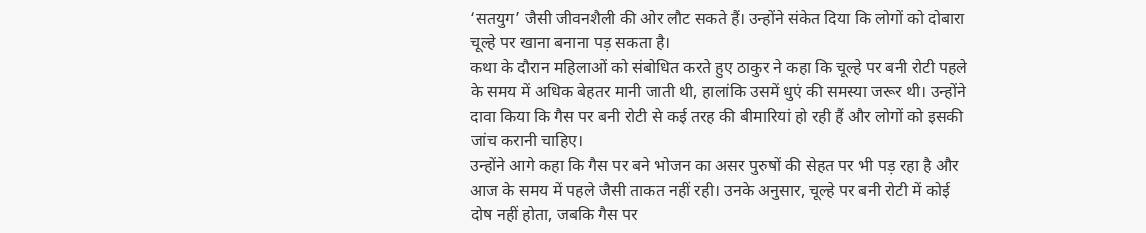‘सतयुग’ जैसी जीवनशैली की ओर लौट सकते हैं। उन्होंने संकेत दिया कि लोगों को दोबारा चूल्हे पर खाना बनाना पड़ सकता है।
कथा के दौरान महिलाओं को संबोधित करते हुए ठाकुर ने कहा कि चूल्हे पर बनी रोटी पहले के समय में अधिक बेहतर मानी जाती थी, हालांकि उसमें धुएं की समस्या जरूर थी। उन्होंने दावा किया कि गैस पर बनी रोटी से कई तरह की बीमारियां हो रही हैं और लोगों को इसकी जांच करानी चाहिए।
उन्होंने आगे कहा कि गैस पर बने भोजन का असर पुरुषों की सेहत पर भी पड़ रहा है और आज के समय में पहले जैसी ताकत नहीं रही। उनके अनुसार, चूल्हे पर बनी रोटी में कोई दोष नहीं होता, जबकि गैस पर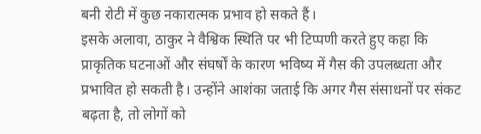बनी रोटी में कुछ नकारात्मक प्रभाव हो सकते हैं।
इसके अलावा, ठाकुर ने वैश्विक स्थिति पर भी टिप्पणी करते हुए कहा कि प्राकृतिक घटनाओं और संघर्षों के कारण भविष्य में गैस की उपलब्धता और प्रभावित हो सकती है। उन्होंने आशंका जताई कि अगर गैस संसाधनों पर संकट बढ़ता है, तो लोगों को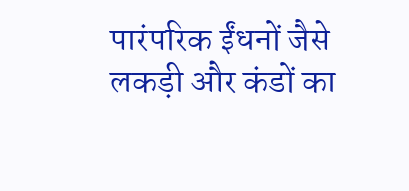पारंपरिक ईंधनों जैसे लकड़ी और कंडों का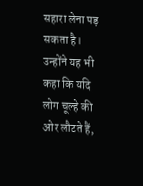सहारा लेना पड़ सकता है।
उन्होंने यह भी कहा कि यदि लोग चूल्हे की ओर लौटते हैं,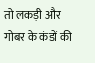तो लकड़ी और गोबर के कंडों की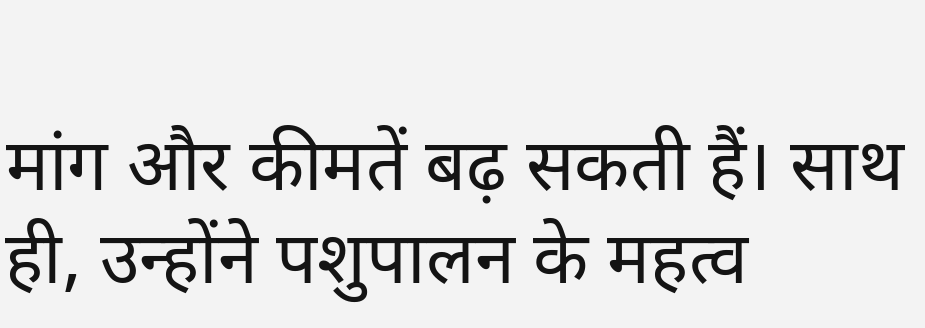मांग और कीमतें बढ़ सकती हैं। साथ ही, उन्होंने पशुपालन के महत्व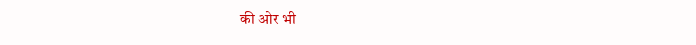की ओर भी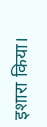इशारा किया।